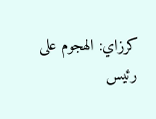كرزاي: الهجوم على رئيس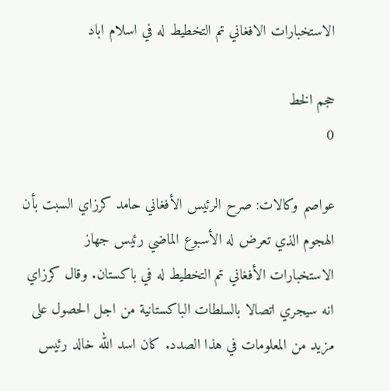الاستخبارات الافغاني تم التخطيط له في اسلام اباد

حجم الخط
0

عواصم وكالات: صرح الرئيس الأفغاني حامد كرزاي السبت بأن الهجوم الذي تعرض له الأسبوع الماضي رئيس جهاز الاستخبارات الأفغاني تم التخطيط له في باكستان. وقال كرزاي انه سيجري اتصالا بالسلطات الباكستانية من اجل الحصول على مزيد من المعلومات في هذا الصدد. كان اسد الله خالد رئيس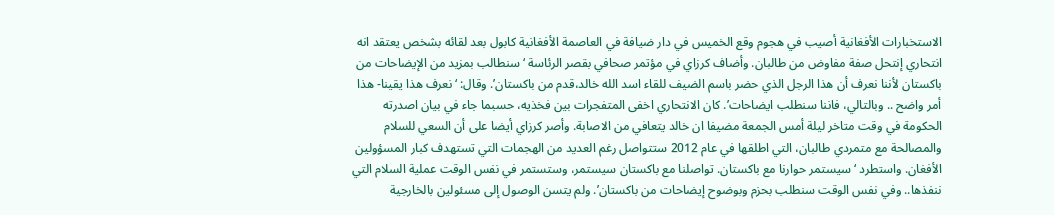الاستخبارات الأفغانية أصيب في هجوم وقع الخميس في دار ضيافة في العاصمة الأفغانية كابول بعد لقائه بشخص يعتقد انه انتحاري إنتحل صفة مفاوض من طالبان. وأضاف كرزاي في مؤتمر صحافي بقصر الرئاسة ‘سنطالب بمزيد من الإيضاحات من باكستان لأننا نعرف أن هذا الرجل الذي حضر باسم الضيف للقاء اسد الله خالد،قدم من باكستان’. وقال: ‘نعرف هذا يقينا- هذا أمر واضح .. وبالتالي، فاننا سنطلب ايضاحات’. كان الانتحاري اخفى المتفجرات بين فخذيه، حسبما جاء في بيان اصدرته الحكومة في وقت متاخر ليلة أمس الجمعة مضيفا ان خالد يتعافي من الاصابة. وأصر كرزاي أيضا على أن السعي للسلام والمصالحة مع متمردي طالبان، التي اطلقها في عام 2012 ستتواصل رغم العديد من الهجمات التي تستهدف كبار المسؤولين الأفغان. واستطرد ‘سيستمر حوارنا مع باكستان. تواصلنا مع باكستان سيستمر، وستستمر في نفس الوقت عملية السلام التي ننفذها.. وفي نفس الوقت سنطلب بحزم وبوضوح إيضاحات من باكستان’. ولم يتسن الوصول إلى مسئولين بالخارجية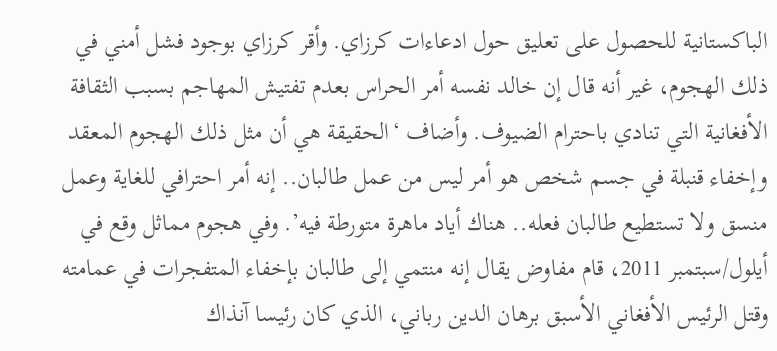الباكستانية للحصول على تعليق حول ادعاءات كرزاي. وأقر كرزاي بوجود فشل أمني في ذلك الهجوم، غير أنه قال إن خالد نفسه أمر الحراس بعدم تفتيش المهاجم بسبب الثقافة الأفغانية التي تنادي باحترام الضيوف. وأضاف ‘الحقيقة هي أن مثل ذلك الهجوم المعقد وإخفاء قنبلة في جسم شخص هو أمر ليس من عمل طالبان.. إنه أمر احترافي للغاية وعمل منسق ولا تستطيع طالبان فعله.. هناك أياد ماهرة متورطة فيه’. وفي هجوم مماثل وقع في أيلول/سبتمبر 2011، قام مفاوض يقال إنه منتمي إلى طالبان بإخفاء المتفجرات في عمامته وقتل الرئيس الأفغاني الأسبق برهان الدين رباني، الذي كان رئيسا آنذاك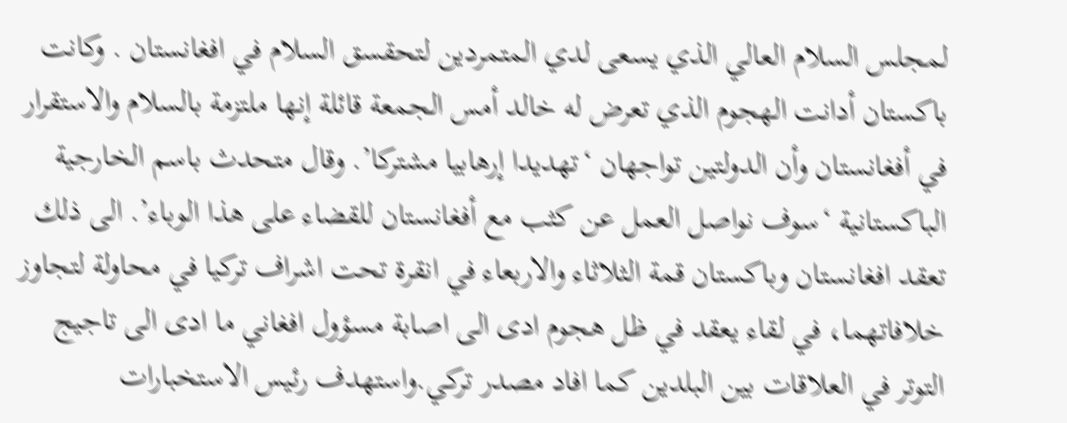لمجلس السلام العالي الذي يسعى لدي المتمردين لتحقسق السلام في افغانستان . وكانت باكستان أدانت الهجوم الذي تعرض له خالد أمس الجمعة قائلة إنها ملتزمة بالسلام والاستقرار في أفغانستان وأن الدولتين تواجهان ‘تهديدا إرهابيا مشتركا’. وقال متحدث باسم الخارجية الباكستانية ‘سوف نواصل العمل عن كثب مع أفغانستان للقضاء على هذا الوباء’. الى ذلك تعقد افغانستان وباكستان قمة الثلاثاء والاربعاء في انقرة تحت اشراف تركيا في محاولة لتجاوز خلافاتهما، في لقاء يعقد في ظل هجوم ادى الى اصابة مسؤول افغاني ما ادى الى تاجيج التوتر في العلاقات بين البلدين كما افاد مصدر تركي.واستهدف رئيس الاستخبارات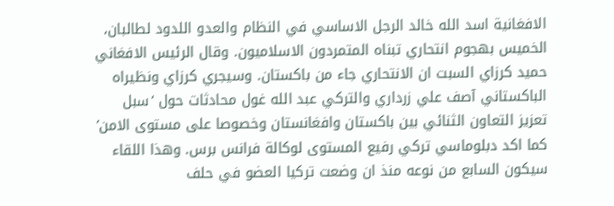الافغانية اسد الله خالد الرجل الاساسي في النظام والعدو اللدود لطالبان، الخميس بهجوم انتحاري تبناه المتمردون الاسلاميون. وقال الرئيس الافغاني حميد كرزاي السبت ان الانتحاري جاء من باكستان. وسيجري كرزاي ونظيراه الباكستاني آصف علي زرداري والتركي عبد الله غول محادثات حول ‘سبل تعزيز التعاون الثنائي بين باكستان وافغانستان وخصوصا على مستوى الامن’ كما اكد دبلوماسي تركي رفيع المستوى لوكالة فرانس برس. وهذا اللقاء سيكون السابع من نوعه منذ ان وضعت تركيا العضو في حلف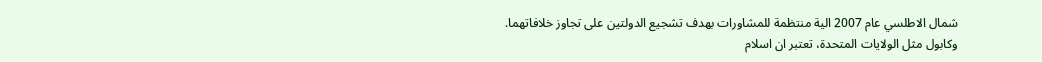شمال الاطلسي عام 2007 الية منتظمة للمشاورات بهدف تشجيع الدولتين على تجاوز خلافاتهما. وكابول مثل الولايات المتحدة، تعتبر ان اسلام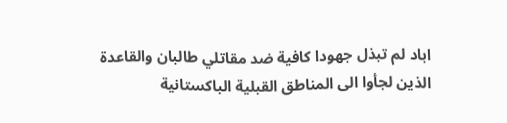اباد لم تبذل جهودا كافية ضد مقاتلي طالبان والقاعدة الذين لجأوا الى المناطق القبلية الباكستانية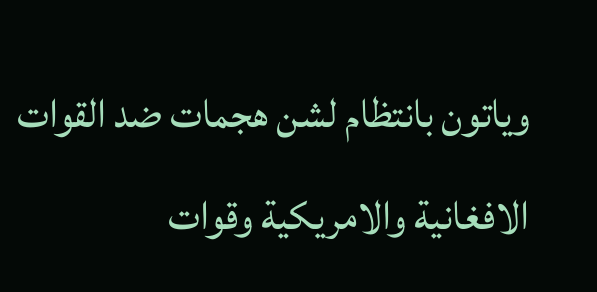وياتون بانتظام لشن هجمات ضد القوات الافغانية والامريكية وقوات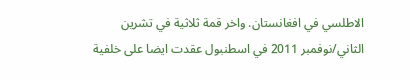الاطلسي في افغانستان. واخر قمة ثلاثية في تشرين الثاني/نوفمبر 2011 في اسطنبول عقدت ايضا على خلفية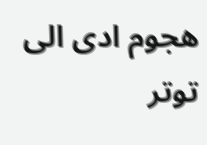هجوم ادى الى توتر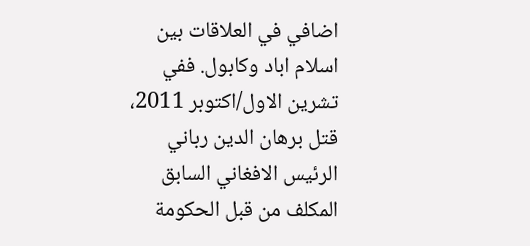اضافي في العلاقات بين اسلام اباد وكابول. ففي تشرين الاول/اكتوبر 2011، قتل برهان الدين رباني الرئيس الافغاني السابق المكلف من قبل الحكومة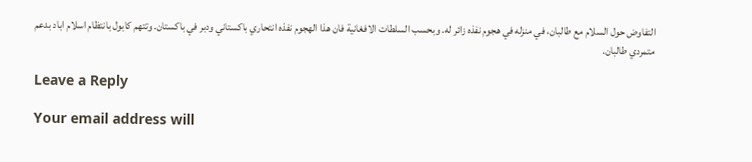التفاوض حول السلام مع طالبان، في منزله في هجوم نفذه زائر له. وبحسب السلطات الافغانية فان هذا الهجوم نفذه انتحاري باكستاني ودبر في باكستان. وتتهم كابول بانتظام اسلام اباد بدعم متمردي طالبان.

Leave a Reply

Your email address will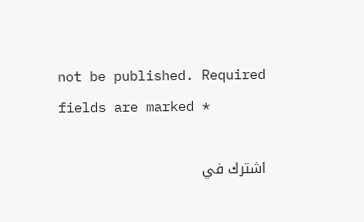not be published. Required fields are marked *

اشترك في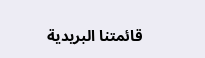قائمتنا البريدية